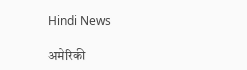Hindi News

अमेरिकी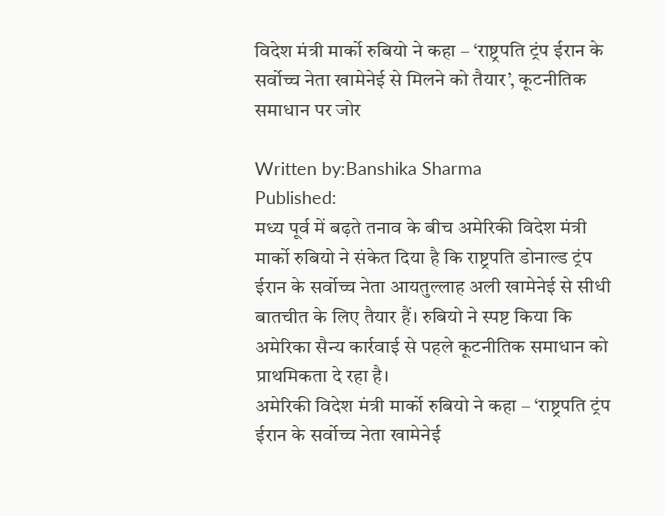विदेश मंत्री मार्को रुबियो ने कहा – ‘राष्ट्रपति ट्रंप ईरान के सर्वोच्च नेता खामेनेई से मिलने को तैयार’, कूटनीतिक समाधान पर जोर

Written by:Banshika Sharma
Published:
मध्य पूर्व में बढ़ते तनाव के बीच अमेरिकी विदेश मंत्री मार्को रुबियो ने संकेत दिया है कि राष्ट्रपति डोनाल्ड ट्रंप ईरान के सर्वोच्च नेता आयतुल्लाह अली खामेनेई से सीधी बातचीत के लिए तैयार हैं। रुबियो ने स्पष्ट किया कि अमेरिका सैन्य कार्रवाई से पहले कूटनीतिक समाधान को प्राथमिकता दे रहा है।
अमेरिकी विदेश मंत्री मार्को रुबियो ने कहा – ‘राष्ट्रपति ट्रंप ईरान के सर्वोच्च नेता खामेनेई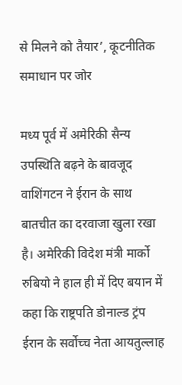से मिलने को तैयार’, कूटनीतिक समाधान पर जोर

मध्य पूर्व में अमेरिकी सैन्य उपस्थिति बढ़ने के बावजूद वाशिंगटन ने ईरान के साथ बातचीत का दरवाजा खुला रखा है। अमेरिकी विदेश मंत्री मार्को रुबियो ने हाल ही में दिए बयान में कहा कि राष्ट्रपति डोनाल्ड ट्रंप ईरान के सर्वोच्च नेता आयतुल्लाह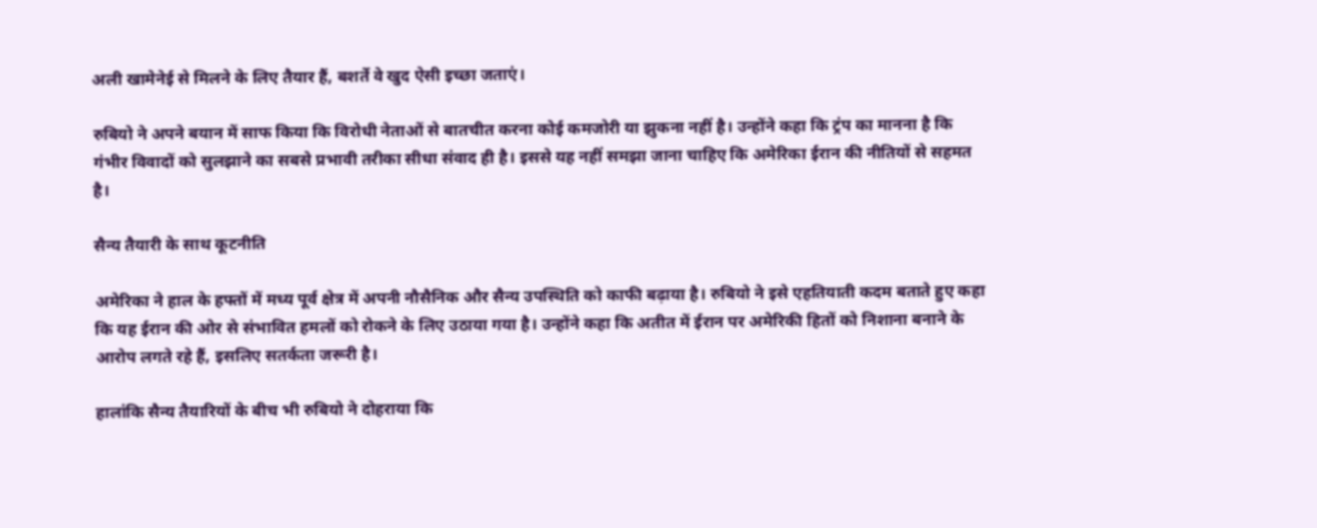अली खामेनेई से मिलने के लिए तैयार हैं, बशर्ते वे खुद ऐसी इच्छा जताएं।

रुबियो ने अपने बयान में साफ किया कि विरोधी नेताओं से बातचीत करना कोई कमजोरी या झुकना नहीं है। उन्होंने कहा कि ट्रंप का मानना है कि गंभीर विवादों को सुलझाने का सबसे प्रभावी तरीका सीधा संवाद ही है। इससे यह नहीं समझा जाना चाहिए कि अमेरिका ईरान की नीतियों से सहमत है।

सैन्य तैयारी के साथ कूटनीति

अमेरिका ने हाल के हफ्तों में मध्य पूर्व क्षेत्र में अपनी नौसैनिक और सैन्य उपस्थिति को काफी बढ़ाया है। रुबियो ने इसे एहतियाती कदम बताते हुए कहा कि यह ईरान की ओर से संभावित हमलों को रोकने के लिए उठाया गया है। उन्होंने कहा कि अतीत में ईरान पर अमेरिकी हितों को निशाना बनाने के आरोप लगते रहे हैं, इसलिए सतर्कता जरूरी है।

हालांकि सैन्य तैयारियों के बीच भी रुबियो ने दोहराया कि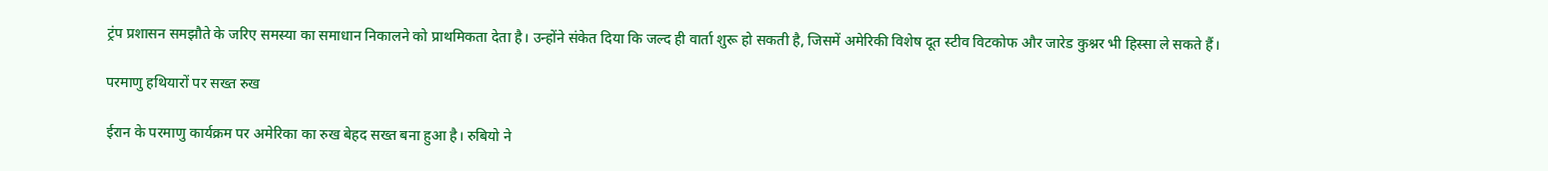ट्रंप प्रशासन समझौते के जरिए समस्या का समाधान निकालने को प्राथमिकता देता है। उन्होंने संकेत दिया कि जल्द ही वार्ता शुरू हो सकती है, जिसमें अमेरिकी विशेष दूत स्टीव विटकोफ और जारेड कुश्नर भी हिस्सा ले सकते हैं।

परमाणु हथियारों पर सख्त रुख

ईरान के परमाणु कार्यक्रम पर अमेरिका का रुख बेहद सख्त बना हुआ है। रुबियो ने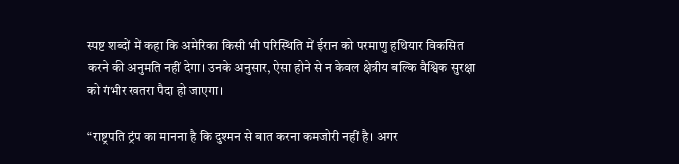स्पष्ट शब्दों में कहा कि अमेरिका किसी भी परिस्थिति में ईरान को परमाणु हथियार विकसित करने की अनुमति नहीं देगा। उनके अनुसार, ऐसा होने से न केवल क्षेत्रीय बल्कि वैश्विक सुरक्षा को गंभीर खतरा पैदा हो जाएगा।

“राष्ट्रपति ट्रंप का मानना है कि दुश्मन से बात करना कमजोरी नहीं है। अगर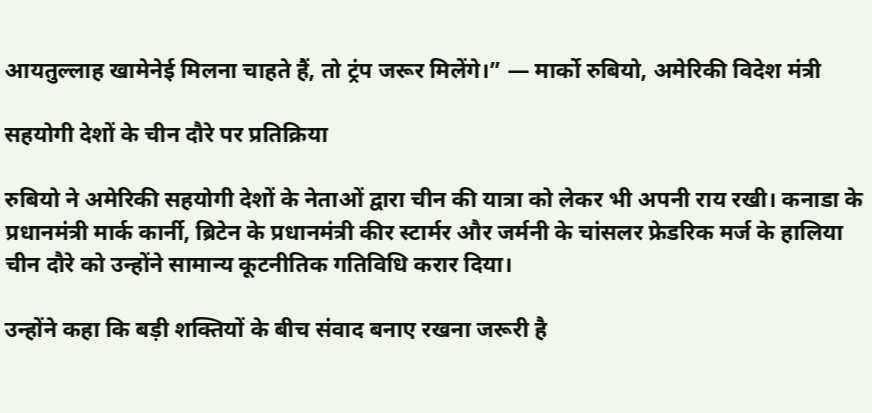आयतुल्लाह खामेनेई मिलना चाहते हैं, तो ट्रंप जरूर मिलेंगे।” — मार्को रुबियो, अमेरिकी विदेश मंत्री

सहयोगी देशों के चीन दौरे पर प्रतिक्रिया

रुबियो ने अमेरिकी सहयोगी देशों के नेताओं द्वारा चीन की यात्रा को लेकर भी अपनी राय रखी। कनाडा के प्रधानमंत्री मार्क कार्नी, ब्रिटेन के प्रधानमंत्री कीर स्टार्मर और जर्मनी के चांसलर फ्रेडरिक मर्ज के हालिया चीन दौरे को उन्होंने सामान्य कूटनीतिक गतिविधि करार दिया।

उन्होंने कहा कि बड़ी शक्तियों के बीच संवाद बनाए रखना जरूरी है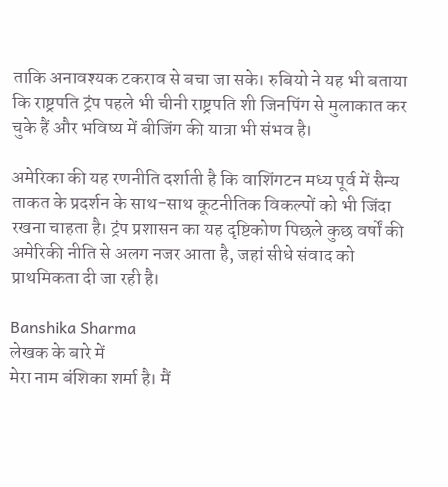ताकि अनावश्यक टकराव से बचा जा सके। रुबियो ने यह भी बताया कि राष्ट्रपति ट्रंप पहले भी चीनी राष्ट्रपति शी जिनपिंग से मुलाकात कर चुके हैं और भविष्य में बीजिंग की यात्रा भी संभव है।

अमेरिका की यह रणनीति दर्शाती है कि वाशिंगटन मध्य पूर्व में सैन्य ताकत के प्रदर्शन के साथ-साथ कूटनीतिक विकल्पों को भी जिंदा रखना चाहता है। ट्रंप प्रशासन का यह दृष्टिकोण पिछले कुछ वर्षों की अमेरिकी नीति से अलग नजर आता है, जहां सीधे संवाद को प्राथमिकता दी जा रही है।

Banshika Sharma
लेखक के बारे में
मेरा नाम बंशिका शर्मा है। मैं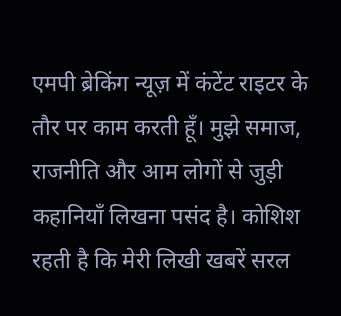एमपी ब्रेकिंग न्यूज़ में कंटेंट राइटर के तौर पर काम करती हूँ। मुझे समाज, राजनीति और आम लोगों से जुड़ी कहानियाँ लिखना पसंद है। कोशिश रहती है कि मेरी लिखी खबरें सरल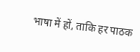भाषा में हों, ताकि हर पाठक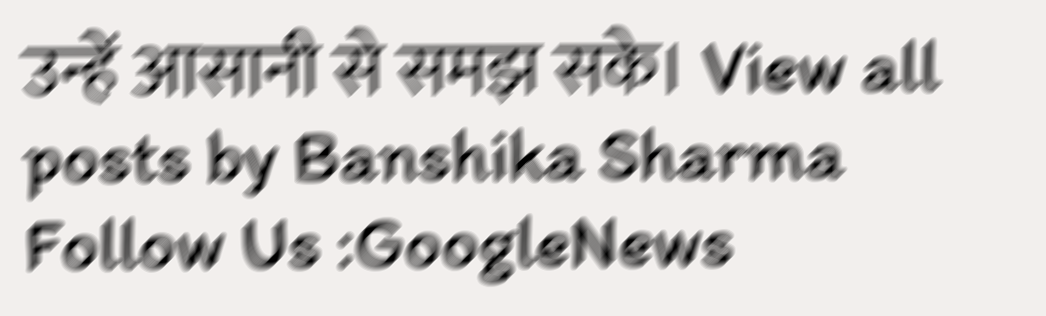उन्हें आसानी से समझ सके। View all posts by Banshika Sharma
Follow Us :GoogleNews